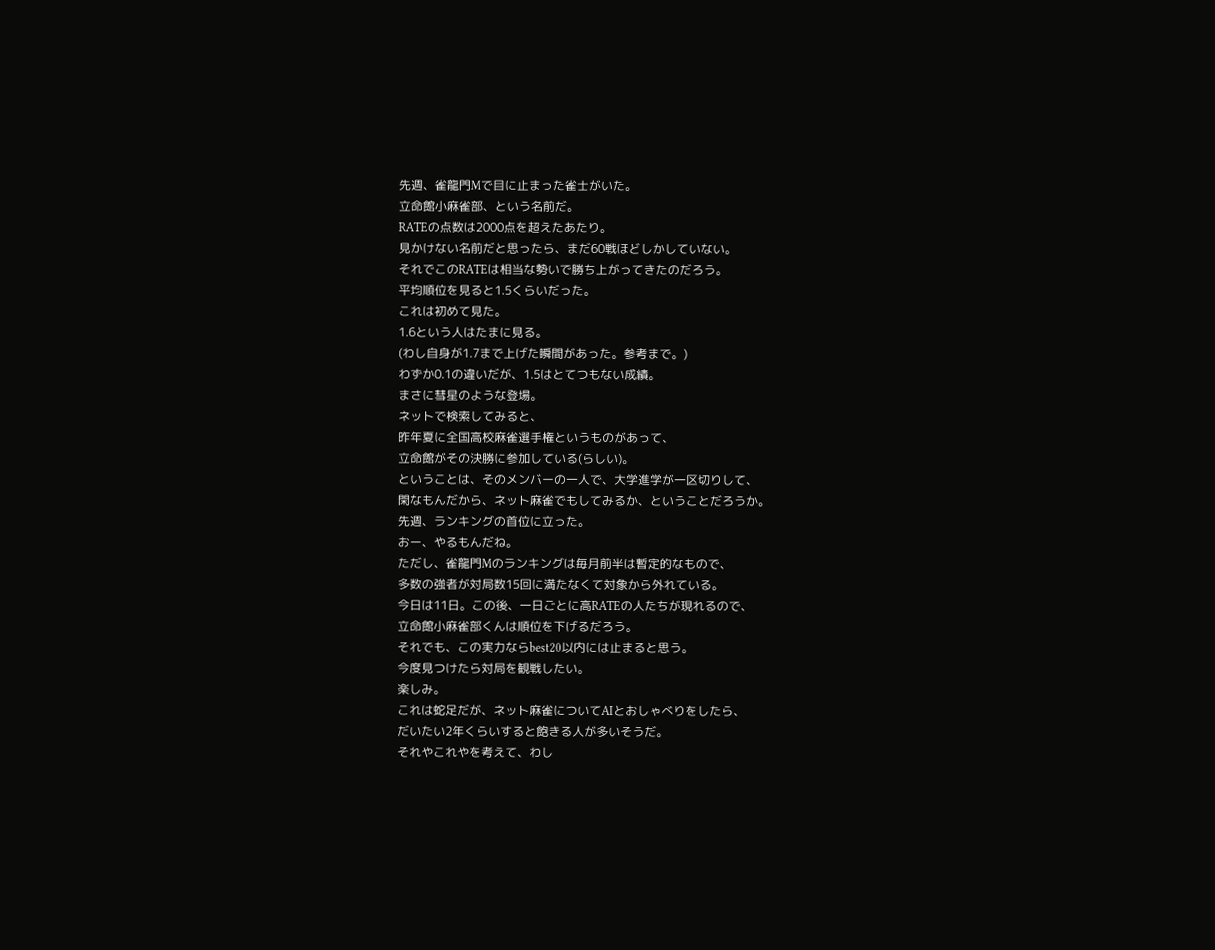先週、雀龍門Mで目に止まった雀士がいた。
立命館小麻雀部、という名前だ。
RATEの点数は2000点を超えたあたり。
見かけない名前だと思ったら、まだ60戦ほどしかしていない。
それでこのRATEは相当な勢いで勝ち上がってきたのだろう。
平均順位を見ると1.5くらいだった。
これは初めて見た。
1.6という人はたまに見る。
(わし自身が1.7まで上げた瞬間があった。参考まで。)
わずか0.1の違いだが、1.5はとてつもない成績。
まさに彗星のような登場。
ネットで検索してみると、
昨年夏に全国高校麻雀選手権というものがあって、
立命館がその決勝に参加している(らしい)。
ということは、そのメンバーの一人で、大学進学が一区切りして、
閑なもんだから、ネット麻雀でもしてみるか、ということだろうか。
先週、ランキングの首位に立った。
おー、やるもんだね。
ただし、雀龍門Mのランキングは毎月前半は暫定的なもので、
多数の強者が対局数15回に満たなくて対象から外れている。
今日は11日。この後、一日ごとに高RATEの人たちが現れるので、
立命館小麻雀部くんは順位を下げるだろう。
それでも、この実力ならbest20以内には止まると思う。
今度見つけたら対局を観戦したい。
楽しみ。
これは蛇足だが、ネット麻雀についてAIとおしゃべりをしたら、
だいたい2年くらいすると飽きる人が多いそうだ。
それやこれやを考えて、わし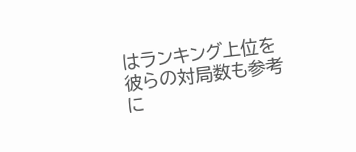はランキング上位を
彼らの対局数も参考に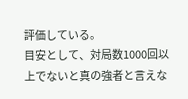評価している。
目安として、対局数1000回以上でないと真の強者と言えな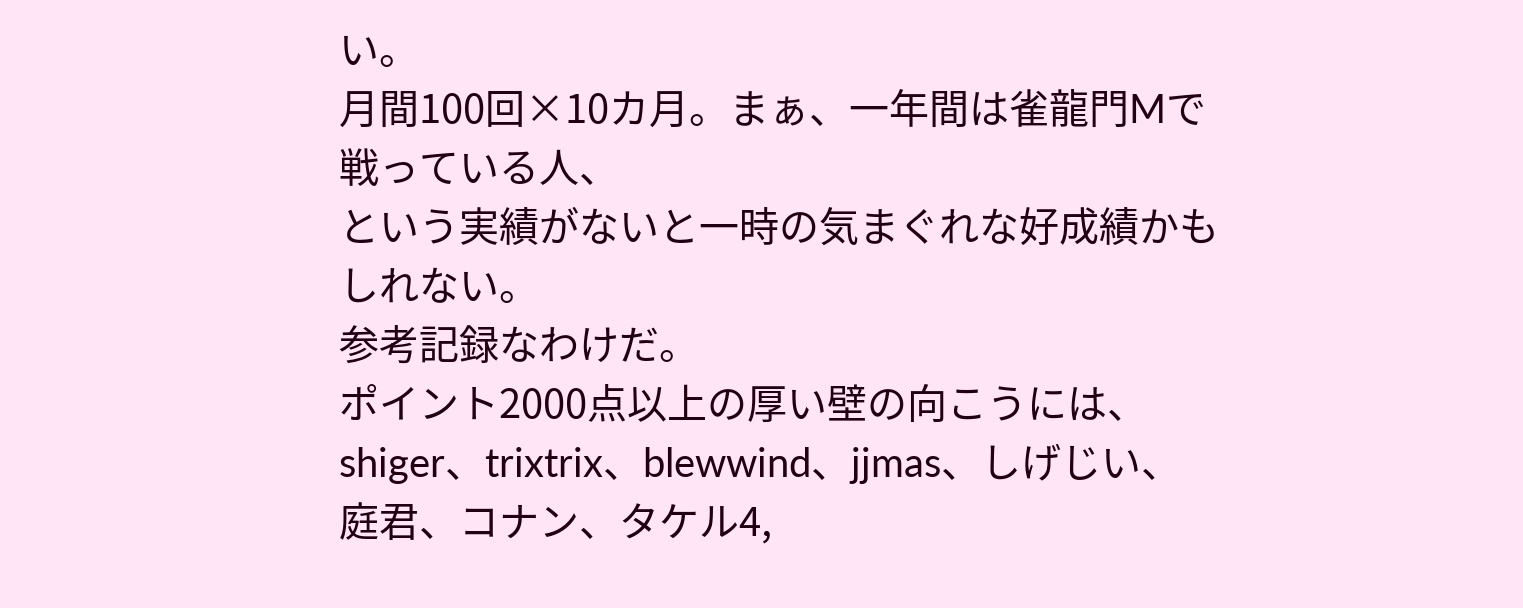い。
月間100回×10カ月。まぁ、一年間は雀龍門Mで戦っている人、
という実績がないと一時の気まぐれな好成績かもしれない。
参考記録なわけだ。
ポイント2000点以上の厚い壁の向こうには、
shiger、trixtrix、blewwind、jjmas、しげじい、
庭君、コナン、タケル4,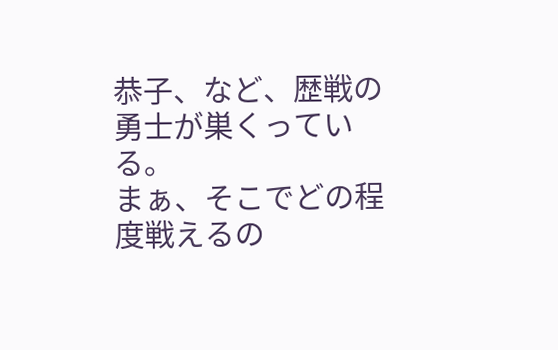恭子、など、歴戦の勇士が巣くっている。
まぁ、そこでどの程度戦えるの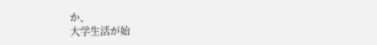か、
大学生活が始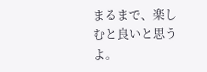まるまで、楽しむと良いと思うよ。